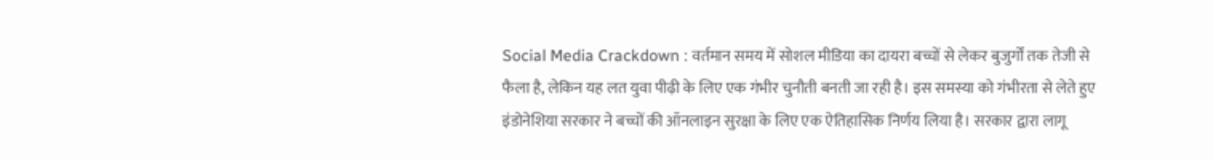Social Media Crackdown : वर्तमान समय में सोशल मीडिया का दायरा बच्चों से लेकर बुजुर्गों तक तेजी से फैला है, लेकिन यह लत युवा पीढ़ी के लिए एक गंभीर चुनौती बनती जा रही है। इस समस्या को गंभीरता से लेते हुए इंडोनेशिया सरकार ने बच्चों की ऑनलाइन सुरक्षा के लिए एक ऐतिहासिक निर्णय लिया है। सरकार द्वारा लागू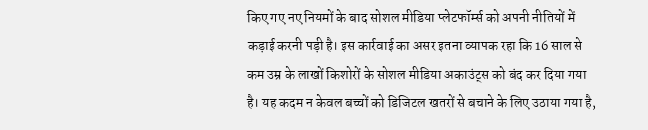किए गए नए नियमों के बाद सोशल मीडिया प्लेटफॉर्म्स को अपनी नीतियों में कड़ाई करनी पड़ी है। इस कार्रवाई का असर इतना व्यापक रहा कि 16 साल से कम उम्र के लाखों किशोरों के सोशल मीडिया अकाउंट्स को बंद कर दिया गया है। यह कदम न केवल बच्चों को डिजिटल खतरों से बचाने के लिए उठाया गया है,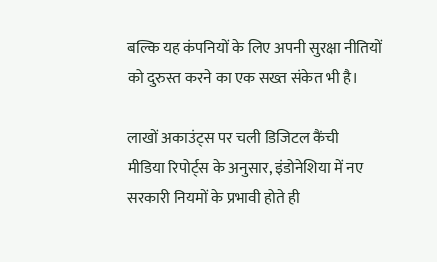बल्कि यह कंपनियों के लिए अपनी सुरक्षा नीतियों को दुरुस्त करने का एक सख्त संकेत भी है।

लाखों अकाउंट्स पर चली डिजिटल कैंची
मीडिया रिपोर्ट्स के अनुसार, इंडोनेशिया में नए सरकारी नियमों के प्रभावी होते ही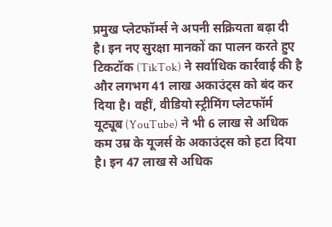प्रमुख प्लेटफॉर्म्स ने अपनी सक्रियता बढ़ा दी है। इन नए सुरक्षा मानकों का पालन करते हुए टिकटॉक (TikTok) ने सर्वाधिक कार्रवाई की है और लगभग 41 लाख अकाउंट्स को बंद कर दिया है। वहीं, वीडियो स्ट्रीमिंग प्लेटफॉर्म यूट्यूब (YouTube) ने भी 6 लाख से अधिक कम उम्र के यूजर्स के अकाउंट्स को हटा दिया है। इन 47 लाख से अधिक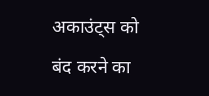अकाउंट्स को बंद करने का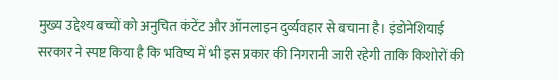मुख्य उद्देश्य बच्चों को अनुचित कंटेंट और ऑनलाइन दुर्व्यवहार से बचाना है। इंडोनेशियाई सरकार ने स्पष्ट किया है कि भविष्य में भी इस प्रकार की निगरानी जारी रहेगी ताकि किशोरों की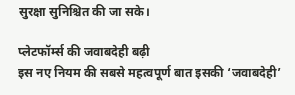सुरक्षा सुनिश्चित की जा सके।

प्लेटफॉर्म्स की जवाबदेही बढ़ी
इस नए नियम की सबसे महत्वपूर्ण बात इसकी ‘जवाबदेही’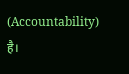(Accountability) है।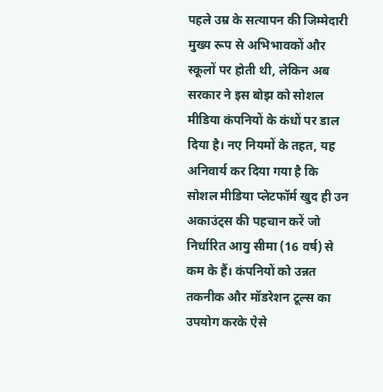पहले उम्र के सत्यापन की जिम्मेदारी मुख्य रूप से अभिभावकों और स्कूलों पर होती थी, लेकिन अब सरकार ने इस बोझ को सोशल मीडिया कंपनियों के कंधों पर डाल दिया है। नए नियमों के तहत, यह अनिवार्य कर दिया गया है कि सोशल मीडिया प्लेटफॉर्म खुद ही उन अकाउंट्स की पहचान करें जो निर्धारित आयु सीमा (16 वर्ष) से कम के हैं। कंपनियों को उन्नत तकनीक और मॉडरेशन टूल्स का उपयोग करके ऐसे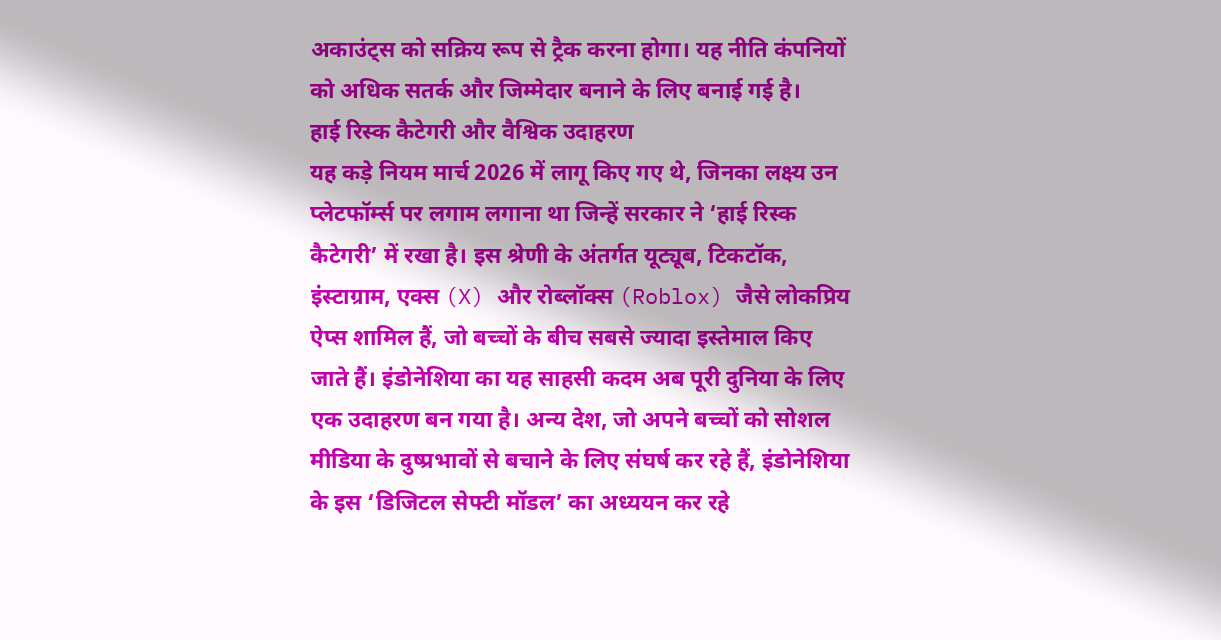अकाउंट्स को सक्रिय रूप से ट्रैक करना होगा। यह नीति कंपनियों को अधिक सतर्क और जिम्मेदार बनाने के लिए बनाई गई है।
हाई रिस्क कैटेगरी और वैश्विक उदाहरण
यह कड़े नियम मार्च 2026 में लागू किए गए थे, जिनका लक्ष्य उन प्लेटफॉर्म्स पर लगाम लगाना था जिन्हें सरकार ने ‘हाई रिस्क कैटेगरी’ में रखा है। इस श्रेणी के अंतर्गत यूट्यूब, टिकटॉक, इंस्टाग्राम, एक्स (X) और रोब्लॉक्स (Roblox) जैसे लोकप्रिय ऐप्स शामिल हैं, जो बच्चों के बीच सबसे ज्यादा इस्तेमाल किए जाते हैं। इंडोनेशिया का यह साहसी कदम अब पूरी दुनिया के लिए एक उदाहरण बन गया है। अन्य देश, जो अपने बच्चों को सोशल मीडिया के दुष्प्रभावों से बचाने के लिए संघर्ष कर रहे हैं, इंडोनेशिया के इस ‘डिजिटल सेफ्टी मॉडल’ का अध्ययन कर रहे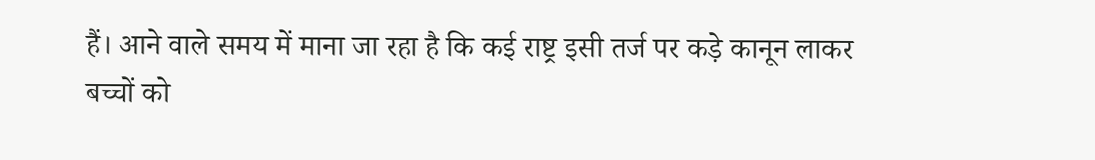हैं। आने वाले समय में माना जा रहा है कि कई राष्ट्र इसी तर्ज पर कड़े कानून लाकर बच्चों को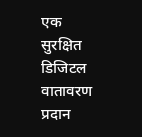एक सुरक्षित डिजिटल वातावरण प्रदान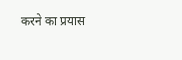करने का प्रयास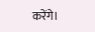करेंगे।